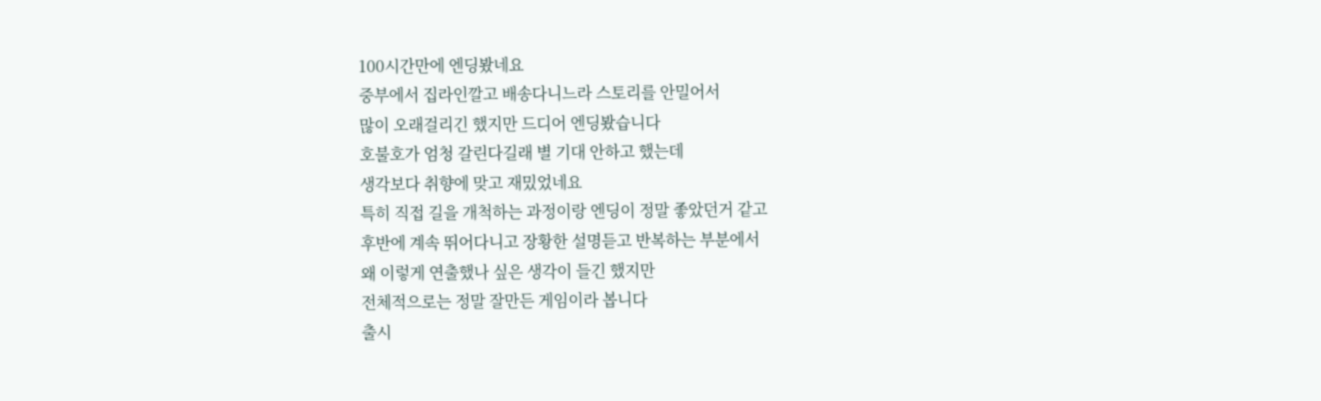100시간만에 엔딩봤네요
중부에서 집라인깔고 배송다니느라 스토리를 안밀어서
많이 오래걸리긴 했지만 드디어 엔딩봤습니다
호불호가 엄청 갈린다길래 별 기대 안하고 했는데
생각보다 취향에 맞고 재밌었네요
특히 직접 길을 개척하는 과정이랑 엔딩이 정말 좋았던거 같고
후반에 계속 뛰어다니고 장황한 설명듣고 반복하는 부분에서
왜 이렇게 연출했나 싶은 생각이 들긴 했지만
전체적으로는 정말 잘만든 게임이라 봅니다
출시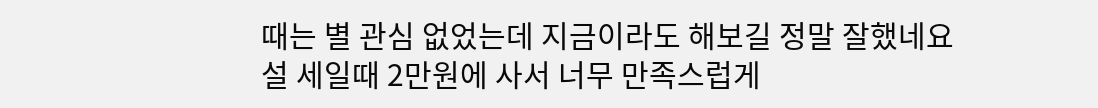때는 별 관심 없었는데 지금이라도 해보길 정말 잘했네요
설 세일때 2만원에 사서 너무 만족스럽게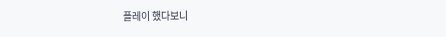플레이 했다보니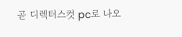곧 디렉터스컷 pc로 나오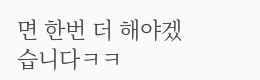면 한번 더 해야겠습니다ㅋㅋ